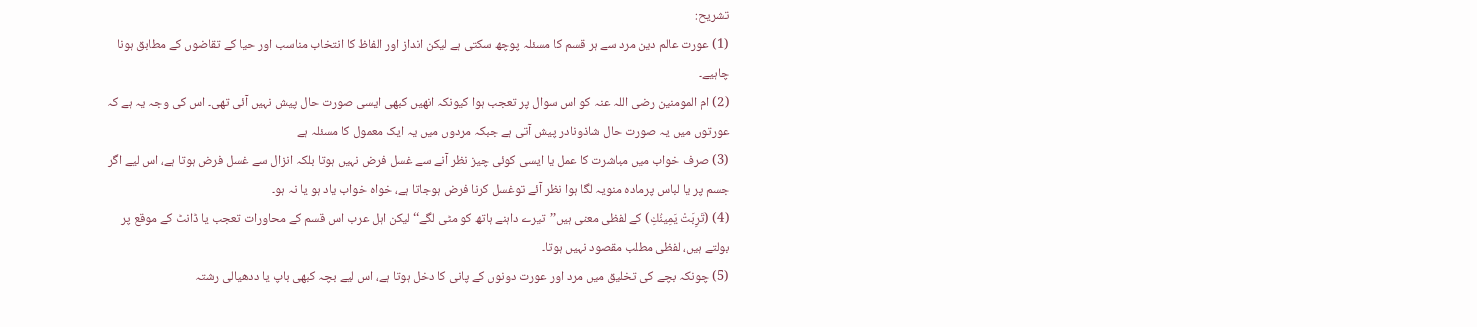تشریح:
(1) عورت عالم دین مرد سے ہر قسم کا مسئلہ پوچھ سکتی ہے لیکن انداز اور الفاظ کا انتخاب مناسب اور حیا کے تقاضوں کے مطابق ہونا چاہیے۔
(2) ام المومنین رضی اللہ عنہ کو اس سوال پر تعجب ہوا کیونکہ انھیں کبھی ایسی صورت حال پیش نہیں آئی تھی۔ اس کی وجہ یہ ہے کہ عورتوں میں یہ صورت حال شاذونادر پیش آتی ہے جبکہ مردوں میں یہ ایک معمول کا مسئلہ ہے
(3) صرف خواب میں مباشرت کا عمل یا ایسی کوئی چیز نظر آنے سے غسل فرض نہیں ہوتا بلکہ انزال سے غسل فرض ہوتا ہے، اس لیے اگر جسم پر یا لباس پرمادہ منویہ لگا ہوا نظر آئے توغسل کرنا فرض ہوجاتا ہے، خواہ خواب یاد ہو یا نہ ہو۔
(4) (تَرِبَتْ يَمِينُكِ) کے لفظی معنی ہیں’’تیرے داہنے ہاتھ کو مٹی لگے‘‘ لیکن اہل عرب اس قسم کے محاورات تعجب یا ڈانٹ کے موقع پر بولتے ہیں، لفظی مطلب مقصود نہیں ہوتا۔
(5) چونکہ بچے کی تخلیق میں مرد اور عورت دونوں کے پانی کا دخل ہوتا ہے، اس لیے بچہ کبھی باپ یا ددھیالی رشتہ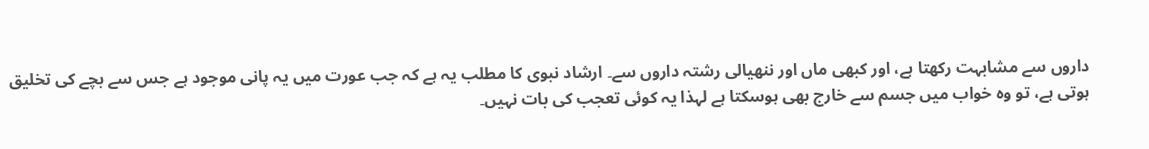داروں سے مشابہت رکھتا ہے، اور کبھی ماں اور ننھیالی رشتہ داروں سے۔ ارشاد نبوی کا مطلب یہ ہے کہ جب عورت میں یہ پانی موجود ہے جس سے بچے کی تخلیق ہوتی ہے، تو وہ خواب میں جسم سے خارج بھی ہوسکتا ہے لہذا یہ کوئی تعجب کی بات نہیں۔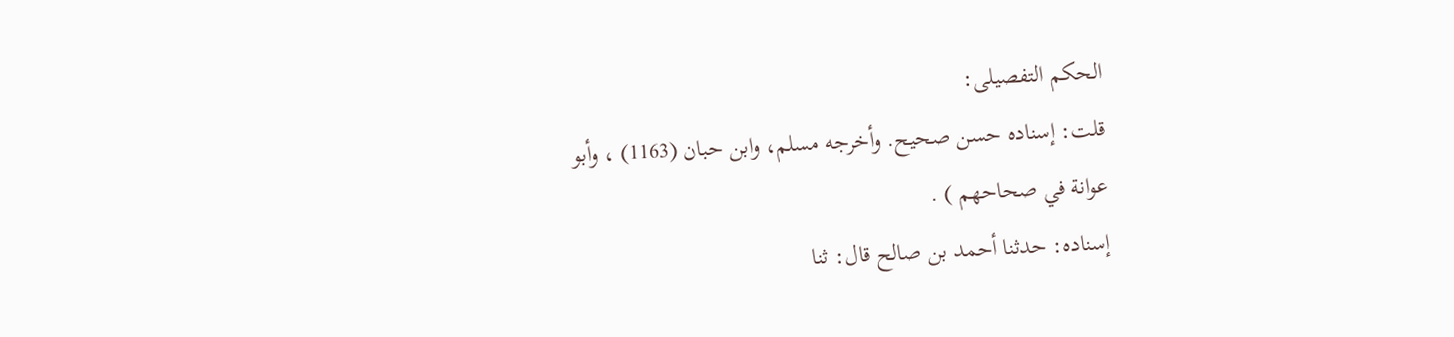الحکم التفصیلی:
قلت: إسناده حسن صحيح. وأخرجه مسلم، وابن حبان (1163) ، وأبو
عوانة في صحاحهم ) .
إسناده: حدثنا أحمد بن صالح قال: ثنا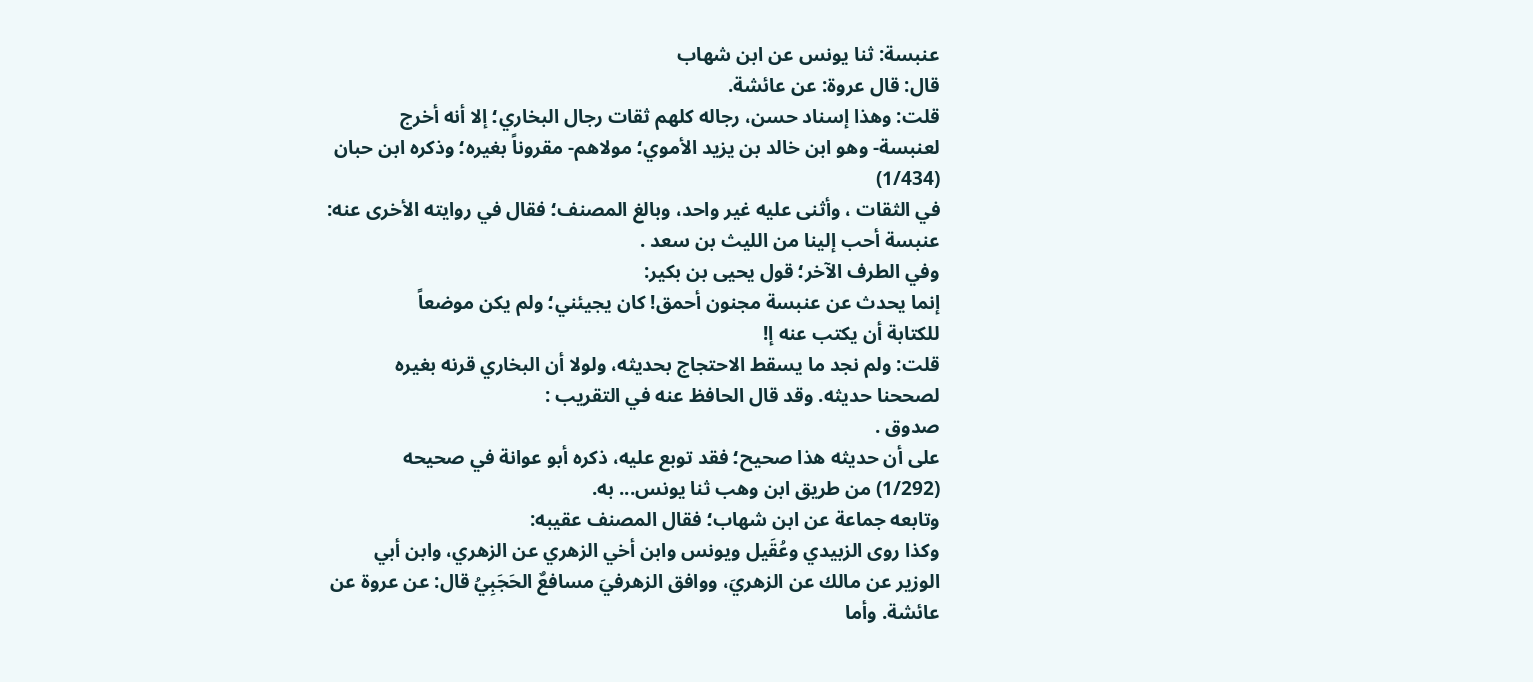عنبسة: ثنا يونس عن ابن شهاب
قال: قال عروة: عن عائشة.
قلت: وهذا إسناد حسن، رجاله كلهم ثقات رجال البخاري؛ إلا أنه أخرج
لعنبسة- وهو ابن خالد بن يزيد الأموي؛ مولاهم- مقروناً بغيره؛ وذكره ابن حبان
(1/434)
في الثقات ، وأثنى عليه غير واحد، وبالغ المصنف؛ فقال في روايته الأخرى عنه:
عنبسة أحب إلينا من الليث بن سعد .
وفي الطرف الآخر؛ قول يحيى بن بكير:
إنما يحدث عن عنبسة مجنون أحمق! كان يجيئني؛ ولم يكن موضعاً
للكتابة أن يكتب عنه إ!
قلت: ولم نجد ما يسقط الاحتجاج بحديثه، ولولا أن البخاري قرنه بغيره
لصححنا حديثه. وقد قال الحافظ عنه في التقريب :
صدوق .
على أن حديثه هذا صحيح؛ فقد توبع عليه، ذكره أبو عوانة في صحيحه
(1/292) من طريق ابن وهب ثنا يونس... به.
وتابعه جماعة عن ابن شهاب؛ فقال المصنف عقيبه:
وكذا روى الزبيدي وعُقَيل ويونس وابن أخي الزهري عن الزهري، وابن أبي
الوزير عن مالك عن الزهريَ، ووافق الزهرفيَ مسافعٌ الحَجَبِيُ قال: عن عروة عن
عائشة. وأما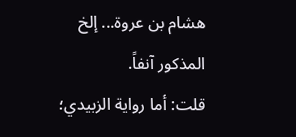هشام بن عروة... إلخ المذكور آنفاً.
قلت: أما رواية الزبيدي؛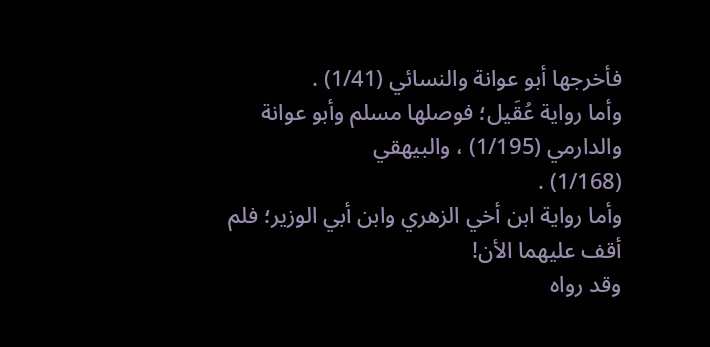فأخرجها أبو عوانة والنسائي (1/41) .
وأما رواية عُقَيل؛ فوصلها مسلم وأبو عوانة والدارمي (1/195) ، والبيهقي
(1/168) .
وأما رواية ابن أخي الزهري وابن أبي الوزير؛ فلم أقف عليهما الأن!
وقد رواه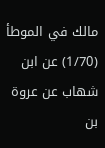مالك في الموطأ (1/70) عن ابن شهاب عن عروة بن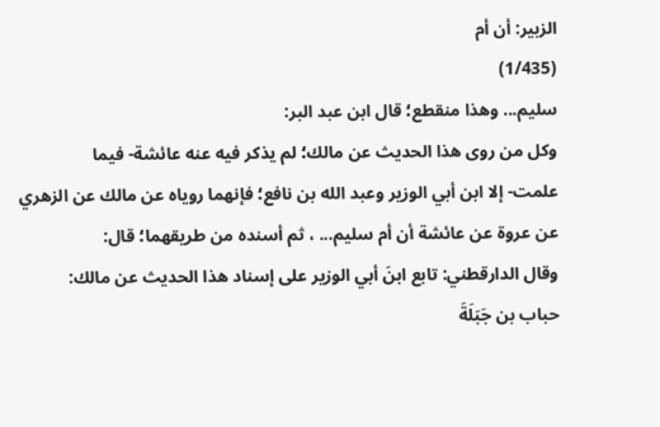الزبير: أن أم
(1/435)
سليم... وهذا منقطع؛ قال ابن عبد البر:
وكل من روى هذا الحديث عن مالك؛ لم يذكر فيه عنه عائشة- فيما
علمت- إلا ابن أبي الوزير وعبد الله بن نافع؛ فإنهما روياه عن مالك عن الزهري
عن عروة عن عائشة أن أم سليم... ، ثم أسنده من طريقهما؛ قال:
وقال الدارقطني: تابع ابنَ أبي الوزير على إسناد هذا الحديث عن مالك:
حباب بن جَبَلَةَ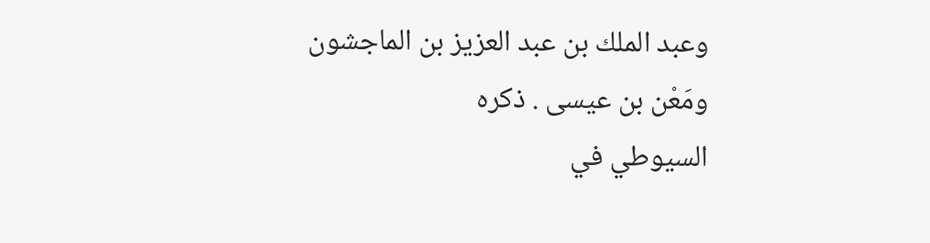وعبد الملك بن عبد العزيز بن الماجشون ومَعْن بن عيسى . ذكره
السيوطي في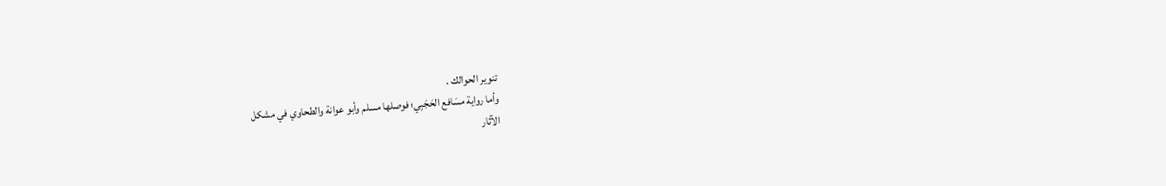تنوير الحوالك .
وأما رواية مسَافع الحَجَبِي؛ فوصلها مسلم وأبو عوانة والطحاوي في مشكل
الآثار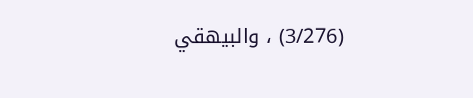(3/276) ، والبيهقي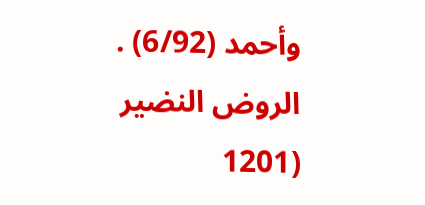وأحمد (6/92) . الروض النضير (1201